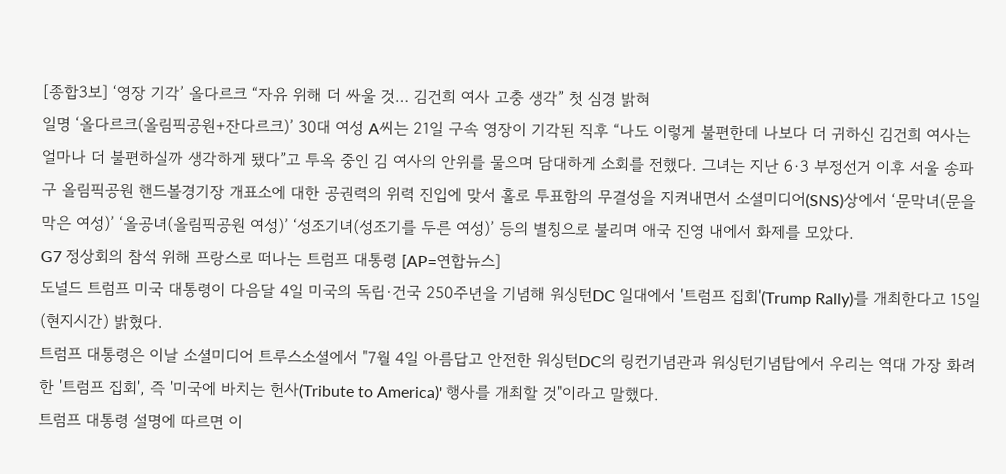[종합3보] ‘영장 기각’ 올다르크 “자유 위해 더 싸울 것… 김건희 여사 고충 생각” 첫 심경 밝혀
일명 ‘올다르크(올림픽공원+잔다르크)’ 30대 여성 A씨는 21일 구속 영장이 기각된 직후 “나도 이렇게 불편한데 나보다 더 귀하신 김건희 여사는 얼마나 더 불편하실까 생각하게 됐다”고 투옥 중인 김 여사의 안위를 물으며 담대하게 소회를 전했다. 그녀는 지난 6·3 부정선거 이후 서울 송파구 올림픽공원 핸드볼경기장 개표소에 대한 공권력의 위력 진입에 맞서 홀로 투표함의 무결성을 지켜내면서 소셜미디어(SNS)상에서 ‘문막녀(문을 막은 여성)’ ‘올공녀(올림픽공원 여성)’ ‘성조기녀(성조기를 두른 여성)’ 등의 별칭으로 불리며 애국 진영 내에서 화제를 모았다.
G7 정상회의 참석 위해 프랑스로 떠나는 트럼프 대통령 [AP=연합뉴스]
도널드 트럼프 미국 대통령이 다음달 4일 미국의 독립·건국 250주년을 기념해 워싱턴DC 일대에서 '트럼프 집회'(Trump Rally)를 개최한다고 15일(현지시간) 밝혔다.
트럼프 대통령은 이날 소셜미디어 트루스소셜에서 "7월 4일 아름답고 안전한 워싱턴DC의 링컨기념관과 워싱턴기념탑에서 우리는 역대 가장 화려한 '트럼프 집회', 즉 '미국에 바치는 헌사(Tribute to America)' 행사를 개최할 것"이라고 말했다.
트럼프 대통령 설명에 따르면 이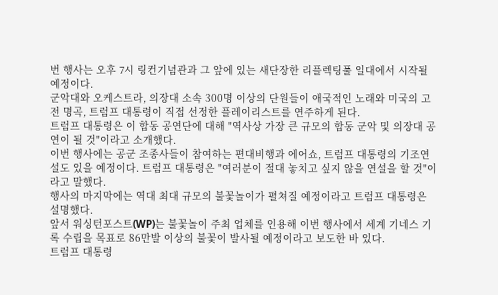번 행사는 오후 7시 링컨기념관과 그 앞에 있는 새단장한 리플렉팅풀 일대에서 시작될 예정이다.
군악대와 오케스트라, 의장대 소속 300명 이상의 단원들이 애국적인 노래와 미국의 고전 명곡, 트럼프 대통령이 직접 선정한 플레이리스트를 연주하게 된다.
트럼프 대통령은 이 합동 공연단에 대해 "역사상 가장 큰 규모의 합동 군악 및 의장대 공연이 될 것"이라고 소개했다.
이번 행사에는 공군 조종사들이 참여하는 편대비행과 에어쇼, 트럼프 대통령의 기조연설도 있을 예정이다. 트럼프 대통령은 "여러분이 절대 놓치고 싶지 않을 연설을 할 것"이라고 말했다.
행사의 마지막에는 역대 최대 규모의 불꽃놀이가 펼쳐질 예정이라고 트럼프 대통령은 설명했다.
앞서 워싱턴포스트(WP)는 불꽃놀이 주최 업체를 인용해 이번 행사에서 세계 기네스 기록 수립을 목표로 86만발 이상의 불꽃이 발사될 예정이라고 보도한 바 있다.
트럼프 대통령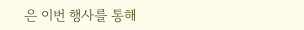은 이번 행사를 통해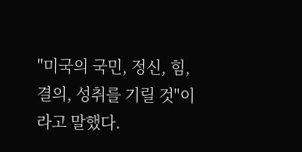"미국의 국민, 정신, 힘, 결의, 성취를 기릴 것"이라고 말했다.